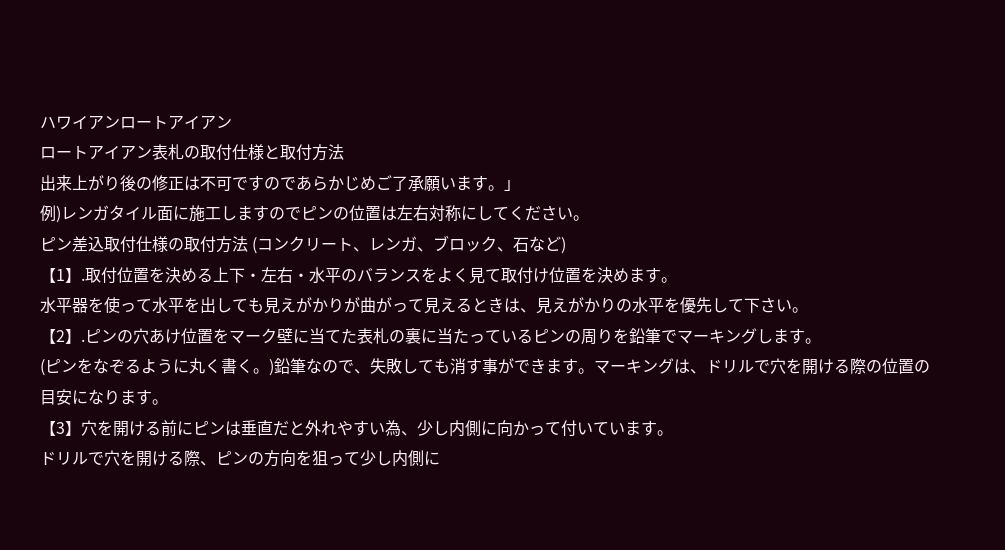ハワイアンロートアイアン
ロートアイアン表札の取付仕様と取付方法
出来上がり後の修正は不可ですのであらかじめご了承願います。」
例)レンガタイル面に施工しますのでピンの位置は左右対称にしてください。
ピン差込取付仕様の取付方法 (コンクリート、レンガ、ブロック、石など)
【1】.取付位置を決める上下・左右・水平のバランスをよく見て取付け位置を決めます。
水平器を使って水平を出しても見えがかりが曲がって見えるときは、見えがかりの水平を優先して下さい。
【2】.ピンの穴あけ位置をマーク壁に当てた表札の裏に当たっているピンの周りを鉛筆でマーキングします。
(ピンをなぞるように丸く書く。)鉛筆なので、失敗しても消す事ができます。マーキングは、ドリルで穴を開ける際の位置の目安になります。
【3】穴を開ける前にピンは垂直だと外れやすい為、少し内側に向かって付いています。
ドリルで穴を開ける際、ピンの方向を狙って少し内側に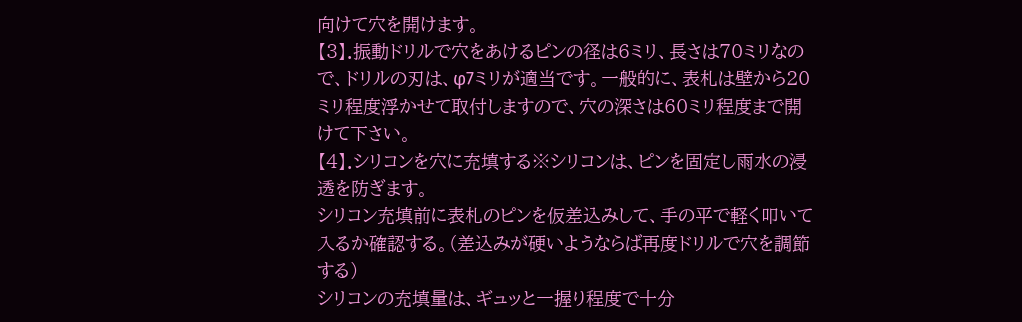向けて穴を開けます。
【3】.振動ドリルで穴をあけるピンの径は6ミリ、長さは70ミリなので、ドリルの刃は、φ7ミリが適当です。一般的に、表札は壁から20ミリ程度浮かせて取付しますので、穴の深さは60ミリ程度まで開けて下さい。
【4】.シリコンを穴に充填する※シリコンは、ピンを固定し雨水の浸透を防ぎます。
シリコン充填前に表札のピンを仮差込みして、手の平で軽く叩いて入るか確認する。(差込みが硬いようならば再度ドリルで穴を調節する)
シリコンの充填量は、ギュッと一握り程度で十分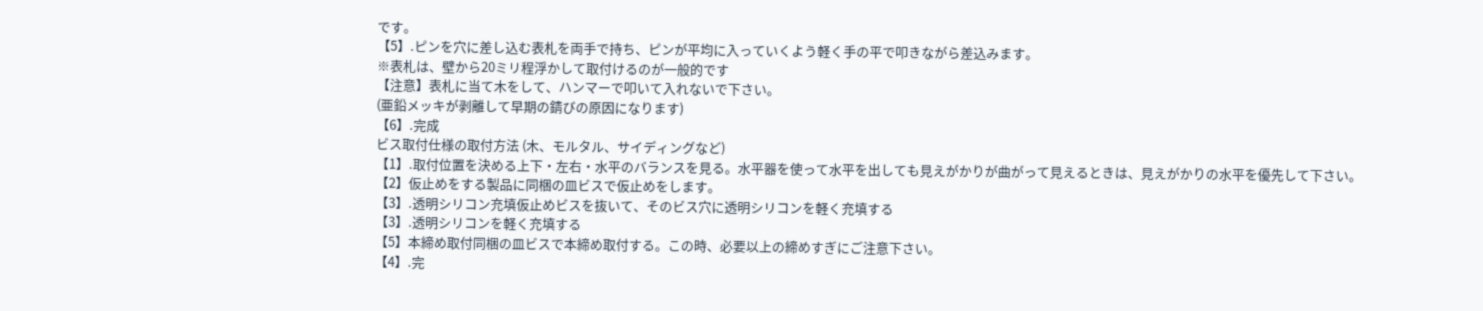です。
【5】.ピンを穴に差し込む表札を両手で持ち、ピンが平均に入っていくよう軽く手の平で叩きながら差込みます。
※表札は、壁から20ミリ程浮かして取付けるのが一般的です
【注意】表札に当て木をして、ハンマーで叩いて入れないで下さい。
(亜鉛メッキが剥離して早期の錆びの原因になります)
【6】.完成
ビス取付仕様の取付方法 (木、モルタル、サイディングなど)
【1】.取付位置を決める上下・左右・水平のバランスを見る。水平器を使って水平を出しても見えがかりが曲がって見えるときは、見えがかりの水平を優先して下さい。
【2】仮止めをする製品に同梱の皿ビスで仮止めをします。
【3】.透明シリコン充填仮止めビスを抜いて、そのビス穴に透明シリコンを軽く充填する
【3】.透明シリコンを軽く充填する
【5】本締め取付同梱の皿ビスで本締め取付する。この時、必要以上の締めすぎにご注意下さい。
【4】.完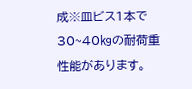成※皿ビス1本で30~40㎏の耐荷重性能があります。